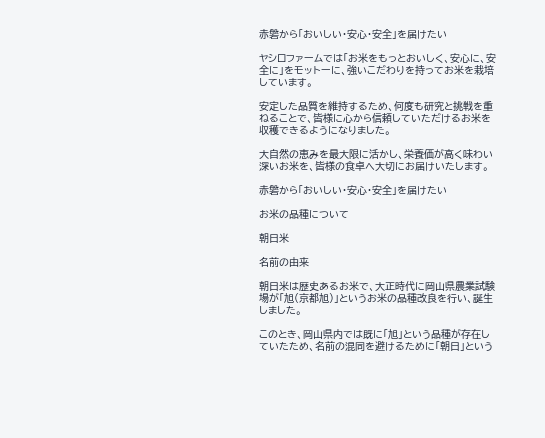赤磐から「おいしい・安心・安全」を届けたい

ヤシロファームでは「お米をもっとおいしく、安心に、安全に」をモットーに、強いこだわりを持ってお米を栽培しています。

安定した品質を維持するため、何度も研究と挑戦を重ねることで、皆様に心から信頼していただけるお米を収穫できるようになりました。

大自然の恵みを最大限に活かし、栄養価が高く味わい深いお米を、皆様の食卓へ大切にお届けいたします。

赤磐から「おいしい・安心・安全」を届けたい

お米の品種について

朝日米

名前の由来

朝日米は歴史あるお米で、大正時代に岡山県農業試験場が「旭(京都旭)」というお米の品種改良を行い、誕生しました。

このとき、岡山県内では既に「旭」という品種が存在していたため、名前の混同を避けるために「朝日」という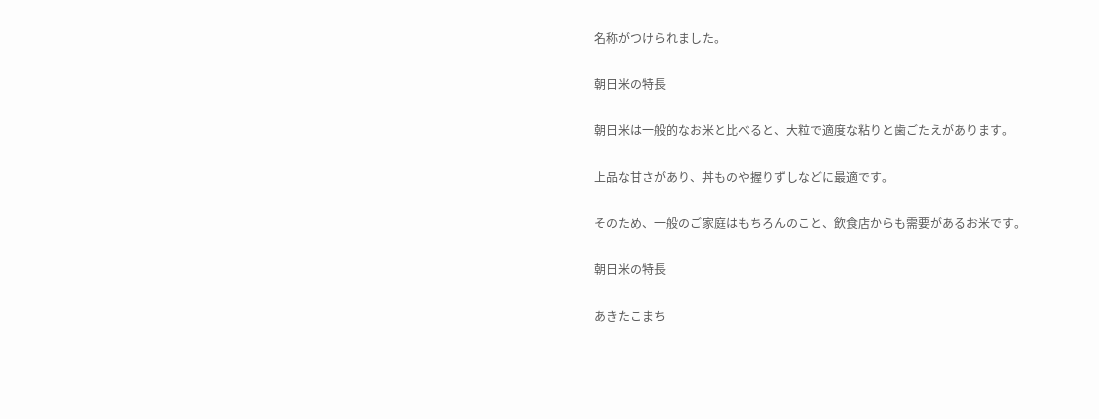名称がつけられました。

朝日米の特長

朝日米は一般的なお米と比べると、大粒で適度な粘りと歯ごたえがあります。

上品な甘さがあり、丼ものや握りずしなどに最適です。

そのため、一般のご家庭はもちろんのこと、飲食店からも需要があるお米です。

朝日米の特長

あきたこまち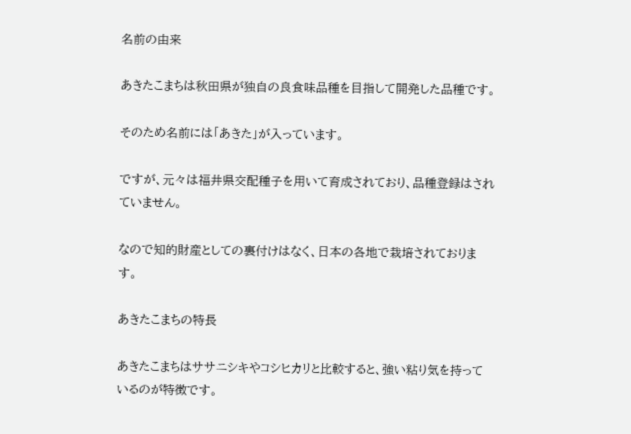名前の由来

あきたこまちは秋田県が独自の良食味品種を目指して開発した品種です。

そのため名前には「あきた」が入っています。

ですが、元々は福井県交配種子を用いて育成されており、品種登録はされていません。

なので知的財産としての裏付けはなく、日本の各地で栽培されております。

あきたこまちの特長

あきたこまちはササニシキやコシヒカリと比較すると、強い粘り気を持っているのが特徴です。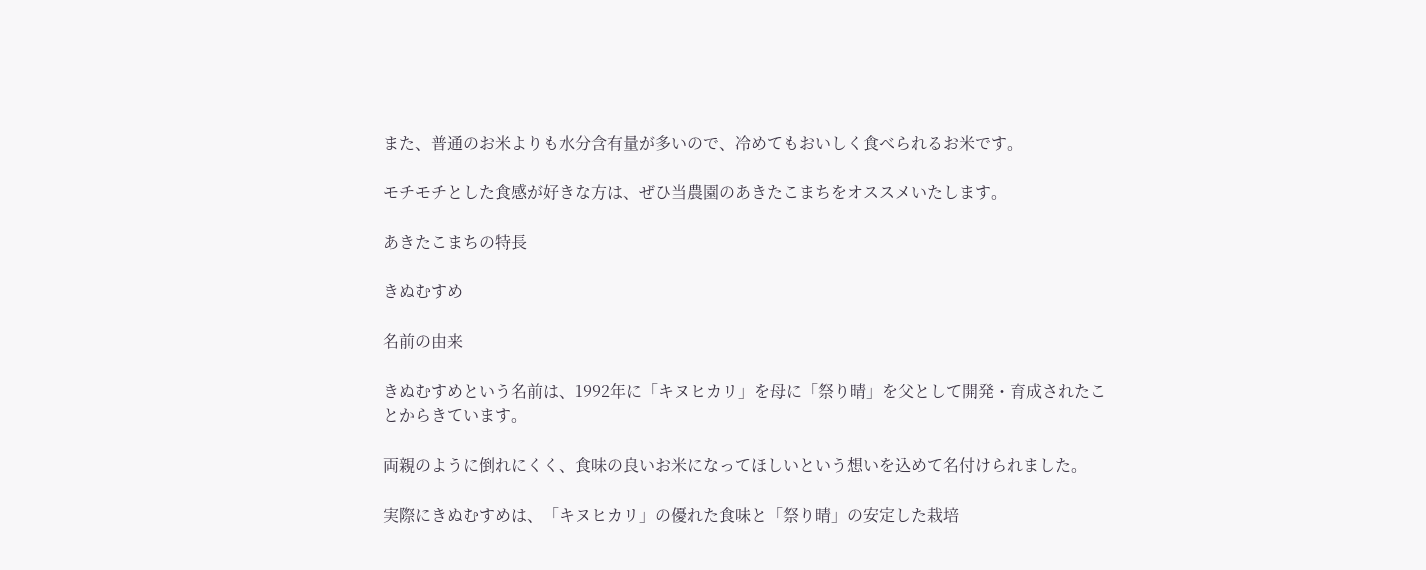また、普通のお米よりも水分含有量が多いので、冷めてもおいしく食べられるお米です。

モチモチとした食感が好きな方は、ぜひ当農園のあきたこまちをオススメいたします。

あきたこまちの特長

きぬむすめ

名前の由来

きぬむすめという名前は、1992年に「キヌヒカリ」を母に「祭り晴」を父として開発・育成されたことからきています。

両親のように倒れにくく、食味の良いお米になってほしいという想いを込めて名付けられました。

実際にきぬむすめは、「キヌヒカリ」の優れた食味と「祭り晴」の安定した栽培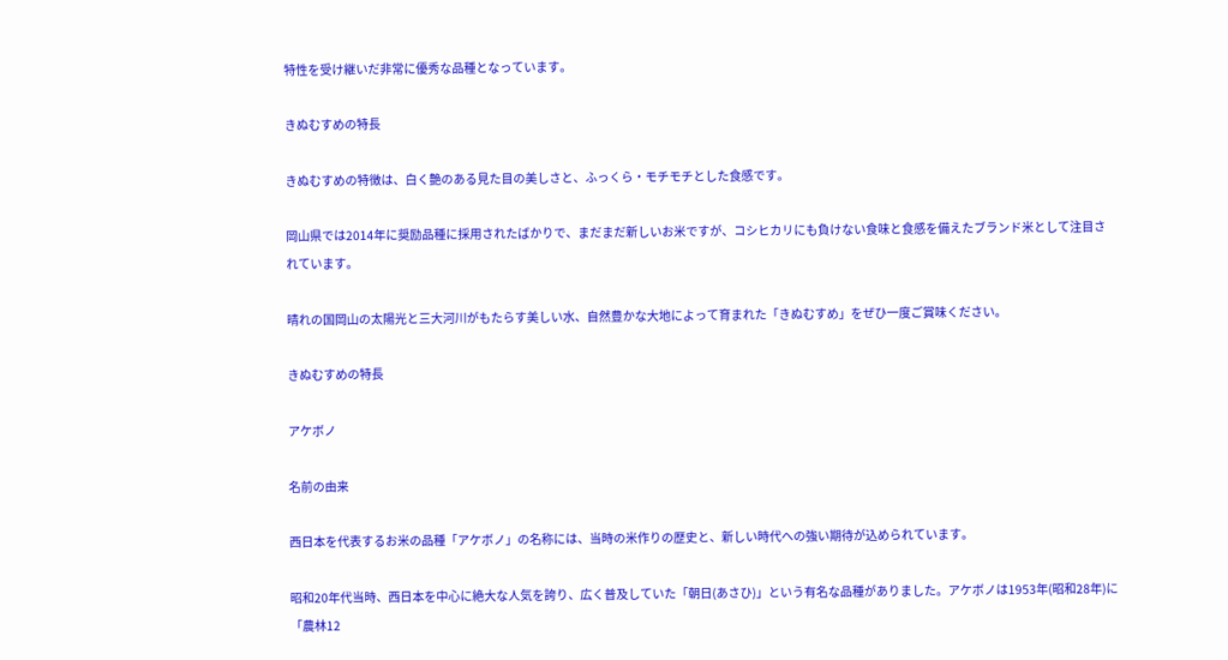特性を受け継いだ非常に優秀な品種となっています。

きぬむすめの特長

きぬむすめの特徴は、白く艶のある見た目の美しさと、ふっくら・モチモチとした食感です。

岡山県では2014年に奨励品種に採用されたばかりで、まだまだ新しいお米ですが、コシヒカリにも負けない食味と食感を備えたブランド米として注目されています。

晴れの国岡山の太陽光と三大河川がもたらす美しい水、自然豊かな大地によって育まれた「きぬむすめ」をぜひ一度ご賞味ください。

きぬむすめの特長

アケボノ

名前の由来

西日本を代表するお米の品種「アケボノ」の名称には、当時の米作りの歴史と、新しい時代への強い期待が込められています。

昭和20年代当時、西日本を中心に絶大な人気を誇り、広く普及していた「朝日(あさひ)」という有名な品種がありました。アケボノは1953年(昭和28年)に「農林12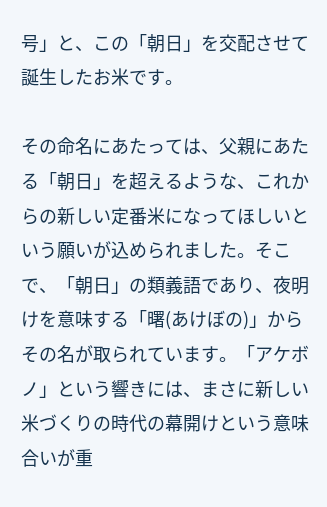号」と、この「朝日」を交配させて誕生したお米です。

その命名にあたっては、父親にあたる「朝日」を超えるような、これからの新しい定番米になってほしいという願いが込められました。そこで、「朝日」の類義語であり、夜明けを意味する「曙(あけぼの)」からその名が取られています。「アケボノ」という響きには、まさに新しい米づくりの時代の幕開けという意味合いが重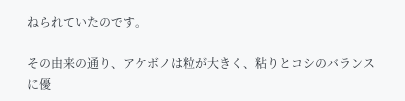ねられていたのです。

その由来の通り、アケボノは粒が大きく、粘りとコシのバランスに優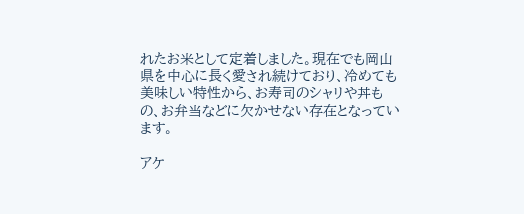れたお米として定着しました。現在でも岡山県を中心に長く愛され続けており、冷めても美味しい特性から、お寿司のシャリや丼もの、お弁当などに欠かせない存在となっています。

アケ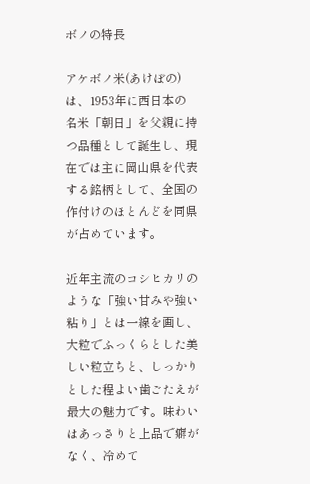ボノの特長

アケボノ米(あけぼの)は、1953年に西日本の名米「朝日」を父親に持つ品種として誕生し、現在では主に岡山県を代表する銘柄として、全国の作付けのほとんどを同県が占めています。

近年主流のコシヒカリのような「強い甘みや強い粘り」とは一線を画し、大粒でふっくらとした美しい粒立ちと、しっかりとした程よい歯ごたえが最大の魅力です。味わいはあっさりと上品で癖がなく、冷めて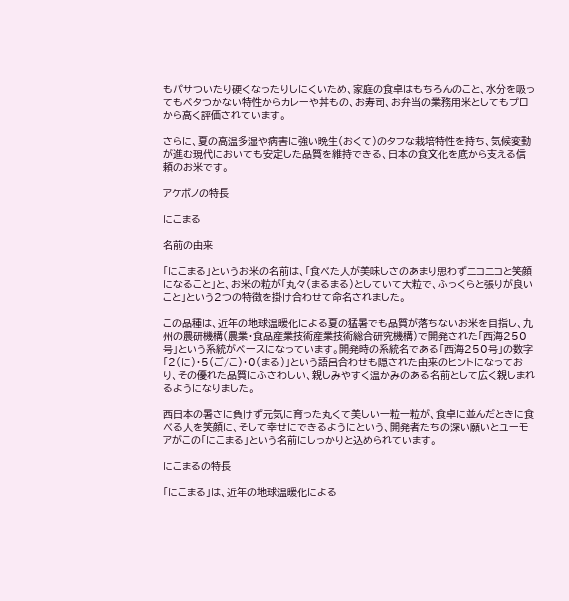もパサついたり硬くなったりしにくいため、家庭の食卓はもちろんのこと、水分を吸ってもベタつかない特性からカレーや丼もの、お寿司、お弁当の業務用米としてもプロから高く評価されています。

さらに、夏の高温多湿や病害に強い晩生(おくて)のタフな栽培特性を持ち、気候変動が進む現代においても安定した品質を維持できる、日本の食文化を底から支える信頼のお米です。

アケボノの特長

にこまる

名前の由来

「にこまる」というお米の名前は、「食べた人が美味しさのあまり思わずニコニコと笑顔になること」と、お米の粒が「丸々(まるまる)としていて大粒で、ふっくらと張りが良いこと」という2つの特徴を掛け合わせて命名されました。

この品種は、近年の地球温暖化による夏の猛暑でも品質が落ちないお米を目指し、九州の農研機構(農業・食品産業技術産業技術総合研究機構)で開発された「西海250号」という系統がベースになっています。開発時の系統名である「西海250号」の数字「2(に)・5(ご/こ)・0(まる)」という語呂合わせも隠された由来のヒントになっており、その優れた品質にふさわしい、親しみやすく温かみのある名前として広く親しまれるようになりました。

西日本の暑さに負けず元気に育った丸くて美しい一粒一粒が、食卓に並んだときに食べる人を笑顔に、そして幸せにできるようにという、開発者たちの深い願いとユーモアがこの「にこまる」という名前にしっかりと込められています。

にこまるの特長

「にこまる」は、近年の地球温暖化による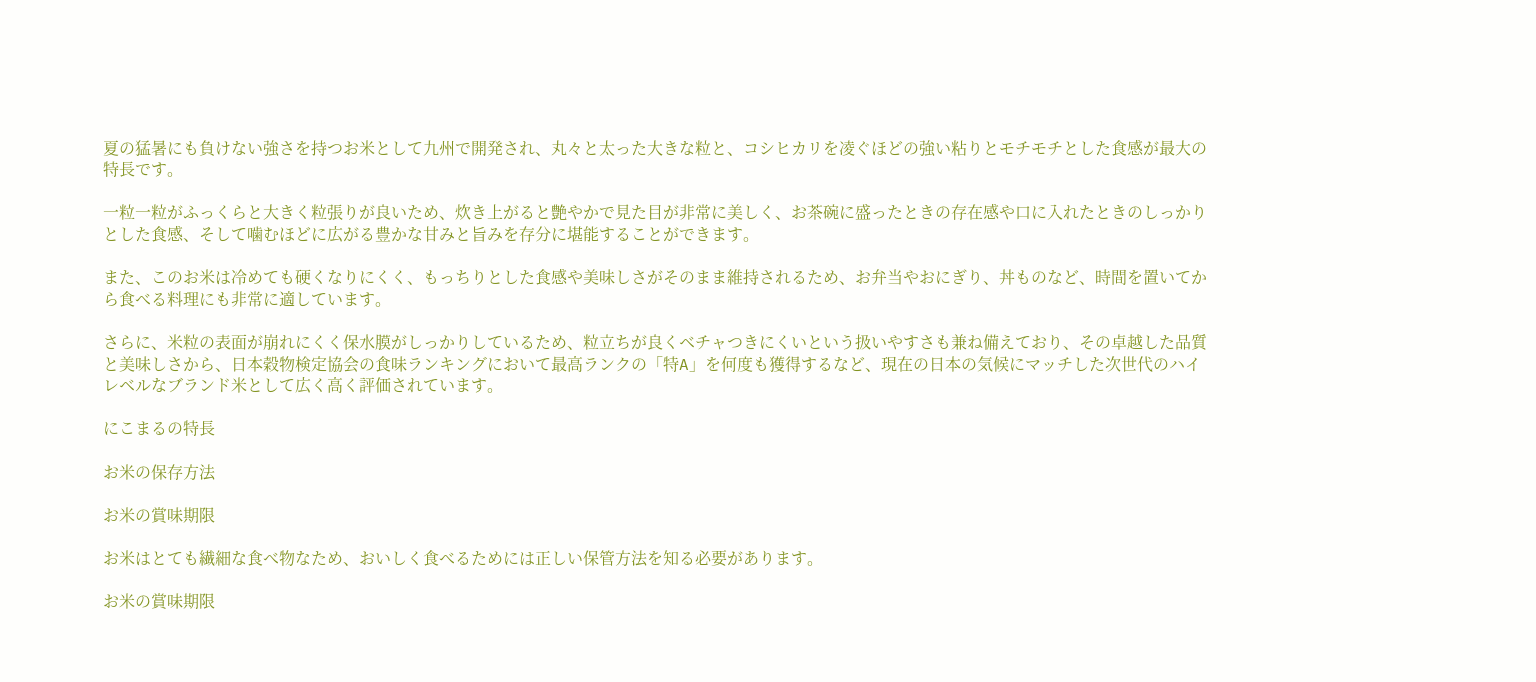夏の猛暑にも負けない強さを持つお米として九州で開発され、丸々と太った大きな粒と、コシヒカリを凌ぐほどの強い粘りとモチモチとした食感が最大の特長です。

一粒一粒がふっくらと大きく粒張りが良いため、炊き上がると艶やかで見た目が非常に美しく、お茶碗に盛ったときの存在感や口に入れたときのしっかりとした食感、そして噛むほどに広がる豊かな甘みと旨みを存分に堪能することができます。

また、このお米は冷めても硬くなりにくく、もっちりとした食感や美味しさがそのまま維持されるため、お弁当やおにぎり、丼ものなど、時間を置いてから食べる料理にも非常に適しています。

さらに、米粒の表面が崩れにくく保水膜がしっかりしているため、粒立ちが良くベチャつきにくいという扱いやすさも兼ね備えており、その卓越した品質と美味しさから、日本穀物検定協会の食味ランキングにおいて最高ランクの「特A」を何度も獲得するなど、現在の日本の気候にマッチした次世代のハイレベルなブランド米として広く高く評価されています。

にこまるの特長

お米の保存方法

お米の賞味期限

お米はとても繊細な食べ物なため、おいしく食べるためには正しい保管方法を知る必要があります。

お米の賞味期限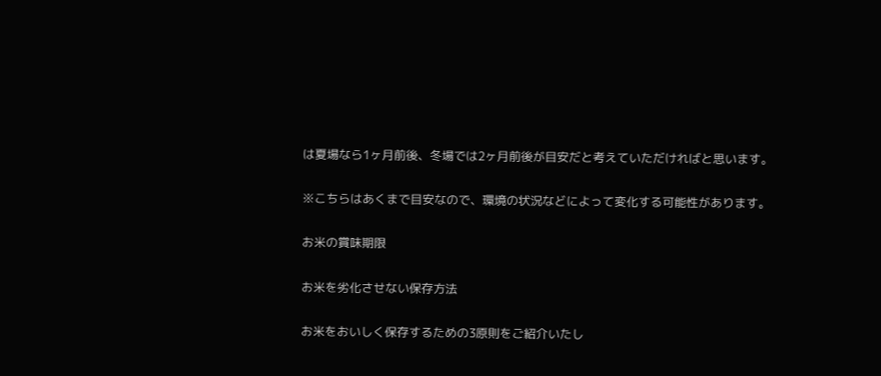は夏場なら1ヶ月前後、冬場では2ヶ月前後が目安だと考えていただければと思います。

※こちらはあくまで目安なので、環境の状況などによって変化する可能性があります。

お米の賞味期限

お米を劣化させない保存方法

お米をおいしく保存するための3原則をご紹介いたし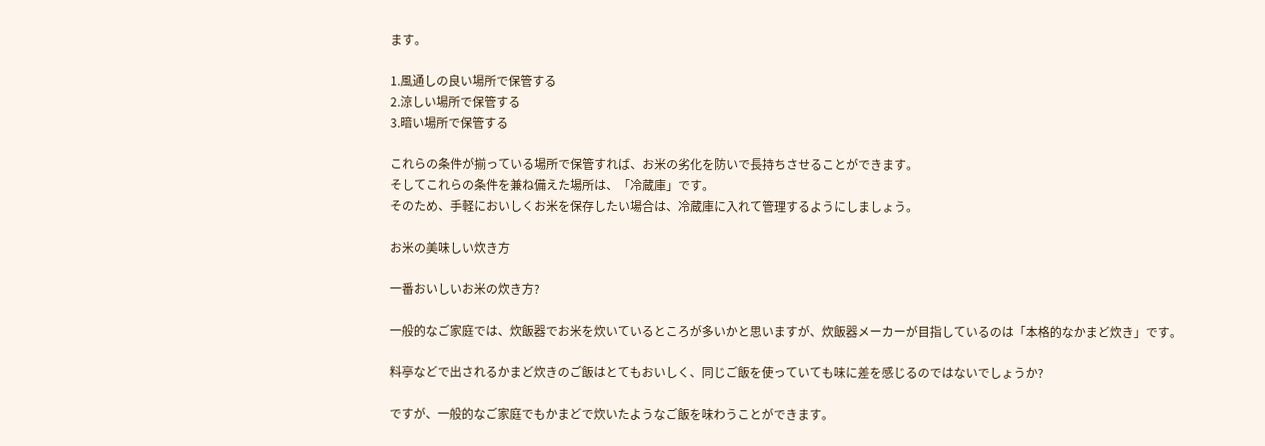ます。

1.風通しの良い場所で保管する
2.涼しい場所で保管する
3.暗い場所で保管する

これらの条件が揃っている場所で保管すれば、お米の劣化を防いで長持ちさせることができます。
そしてこれらの条件を兼ね備えた場所は、「冷蔵庫」です。
そのため、手軽においしくお米を保存したい場合は、冷蔵庫に入れて管理するようにしましょう。

お米の美味しい炊き方

一番おいしいお米の炊き方?

一般的なご家庭では、炊飯器でお米を炊いているところが多いかと思いますが、炊飯器メーカーが目指しているのは「本格的なかまど炊き」です。

料亭などで出されるかまど炊きのご飯はとてもおいしく、同じご飯を使っていても味に差を感じるのではないでしょうか?

ですが、一般的なご家庭でもかまどで炊いたようなご飯を味わうことができます。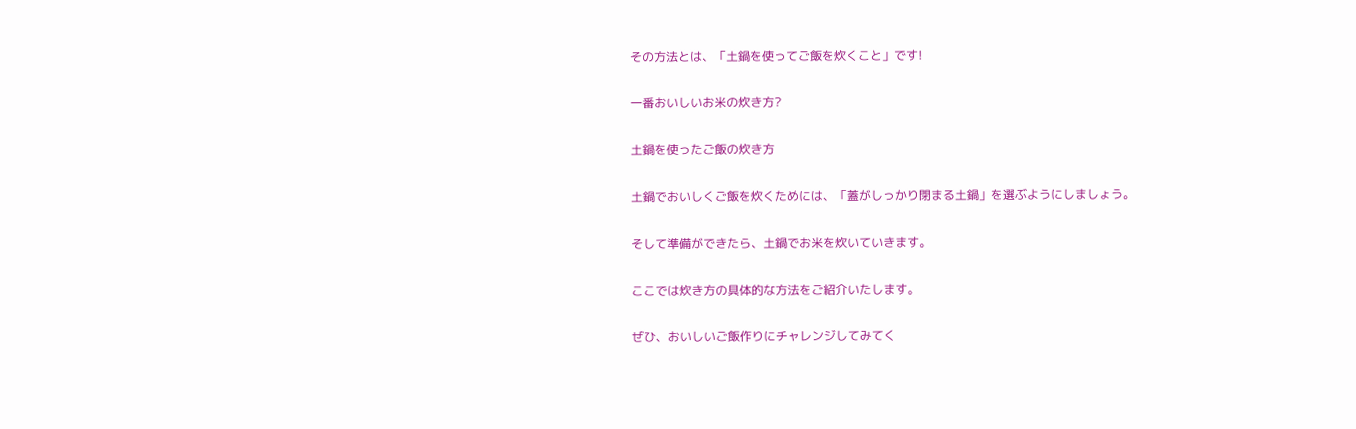その方法とは、「土鍋を使ってご飯を炊くこと」です!

一番おいしいお米の炊き方?

土鍋を使ったご飯の炊き方

土鍋でおいしくご飯を炊くためには、「蓋がしっかり閉まる土鍋」を選ぶようにしましょう。

そして準備ができたら、土鍋でお米を炊いていきます。

ここでは炊き方の具体的な方法をご紹介いたします。

ぜひ、おいしいご飯作りにチャレンジしてみてく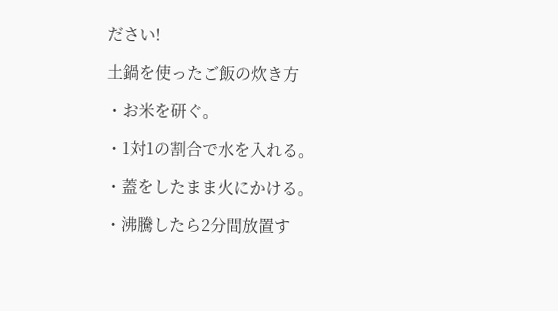ださい!

土鍋を使ったご飯の炊き方

・お米を研ぐ。

・1対1の割合で水を入れる。

・蓋をしたまま火にかける。

・沸騰したら2分間放置す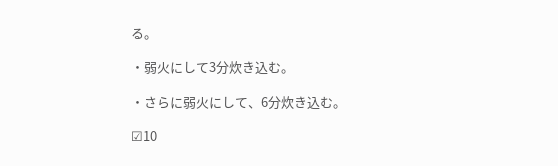る。

・弱火にして3分炊き込む。

・さらに弱火にして、6分炊き込む。

☑10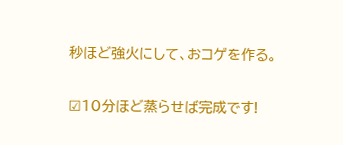秒ほど強火にして、おコゲを作る。

☑10分ほど蒸らせば完成です!